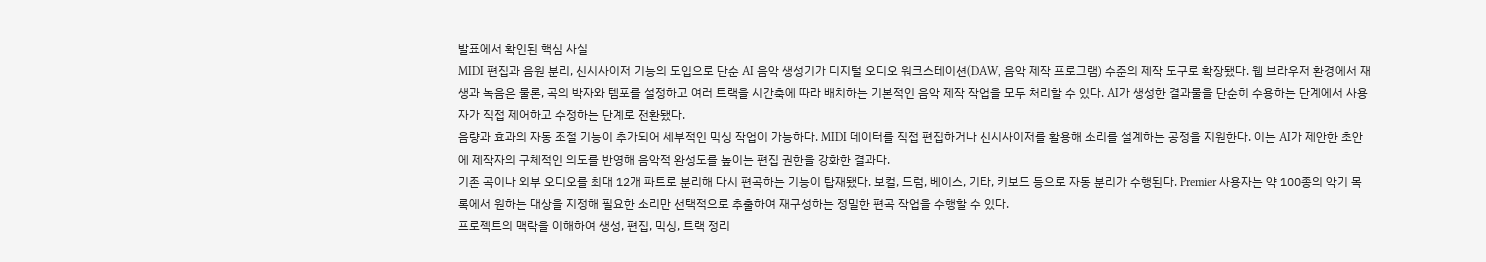발표에서 확인된 핵심 사실
MIDI 편집과 음원 분리, 신시사이저 기능의 도입으로 단순 AI 음악 생성기가 디지털 오디오 워크스테이션(DAW, 음악 제작 프로그램) 수준의 제작 도구로 확장됐다. 웹 브라우저 환경에서 재생과 녹음은 물론, 곡의 박자와 템포를 설정하고 여러 트랙을 시간축에 따라 배치하는 기본적인 음악 제작 작업을 모두 처리할 수 있다. AI가 생성한 결과물을 단순히 수용하는 단계에서 사용자가 직접 제어하고 수정하는 단계로 전환됐다.
음량과 효과의 자동 조절 기능이 추가되어 세부적인 믹싱 작업이 가능하다. MIDI 데이터를 직접 편집하거나 신시사이저를 활용해 소리를 설계하는 공정을 지원한다. 이는 AI가 제안한 초안에 제작자의 구체적인 의도를 반영해 음악적 완성도를 높이는 편집 권한을 강화한 결과다.
기존 곡이나 외부 오디오를 최대 12개 파트로 분리해 다시 편곡하는 기능이 탑재됐다. 보컬, 드럼, 베이스, 기타, 키보드 등으로 자동 분리가 수행된다. Premier 사용자는 약 100종의 악기 목록에서 원하는 대상을 지정해 필요한 소리만 선택적으로 추출하여 재구성하는 정밀한 편곡 작업을 수행할 수 있다.
프로젝트의 맥락을 이해하여 생성, 편집, 믹싱, 트랙 정리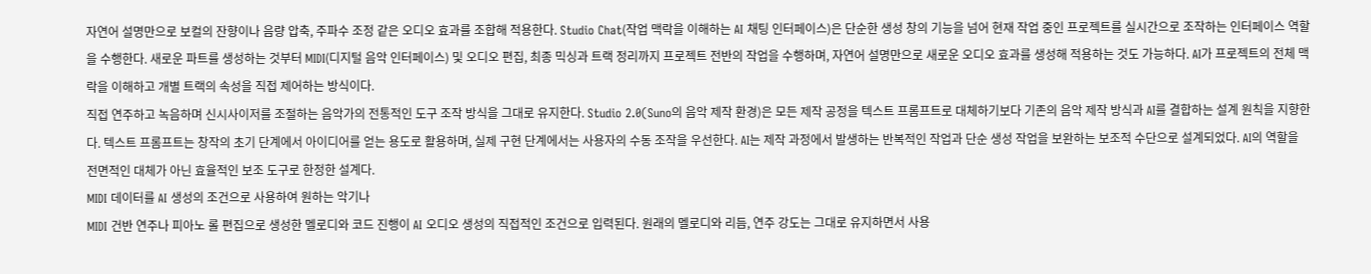자연어 설명만으로 보컬의 잔향이나 음량 압축, 주파수 조정 같은 오디오 효과를 조합해 적용한다. Studio Chat(작업 맥락을 이해하는 AI 채팅 인터페이스)은 단순한 생성 창의 기능을 넘어 현재 작업 중인 프로젝트를 실시간으로 조작하는 인터페이스 역할을 수행한다. 새로운 파트를 생성하는 것부터 MIDI(디지털 음악 인터페이스) 및 오디오 편집, 최종 믹싱과 트랙 정리까지 프로젝트 전반의 작업을 수행하며, 자연어 설명만으로 새로운 오디오 효과를 생성해 적용하는 것도 가능하다. AI가 프로젝트의 전체 맥락을 이해하고 개별 트랙의 속성을 직접 제어하는 방식이다.
직접 연주하고 녹음하며 신시사이저를 조절하는 음악가의 전통적인 도구 조작 방식을 그대로 유지한다. Studio 2.0(Suno의 음악 제작 환경)은 모든 제작 공정을 텍스트 프롬프트로 대체하기보다 기존의 음악 제작 방식과 AI를 결합하는 설계 원칙을 지향한다. 텍스트 프롬프트는 창작의 초기 단계에서 아이디어를 얻는 용도로 활용하며, 실제 구현 단계에서는 사용자의 수동 조작을 우선한다. AI는 제작 과정에서 발생하는 반복적인 작업과 단순 생성 작업을 보완하는 보조적 수단으로 설계되었다. AI의 역할을 전면적인 대체가 아닌 효율적인 보조 도구로 한정한 설계다.
MIDI 데이터를 AI 생성의 조건으로 사용하여 원하는 악기나
MIDI 건반 연주나 피아노 롤 편집으로 생성한 멜로디와 코드 진행이 AI 오디오 생성의 직접적인 조건으로 입력된다. 원래의 멜로디와 리듬, 연주 강도는 그대로 유지하면서 사용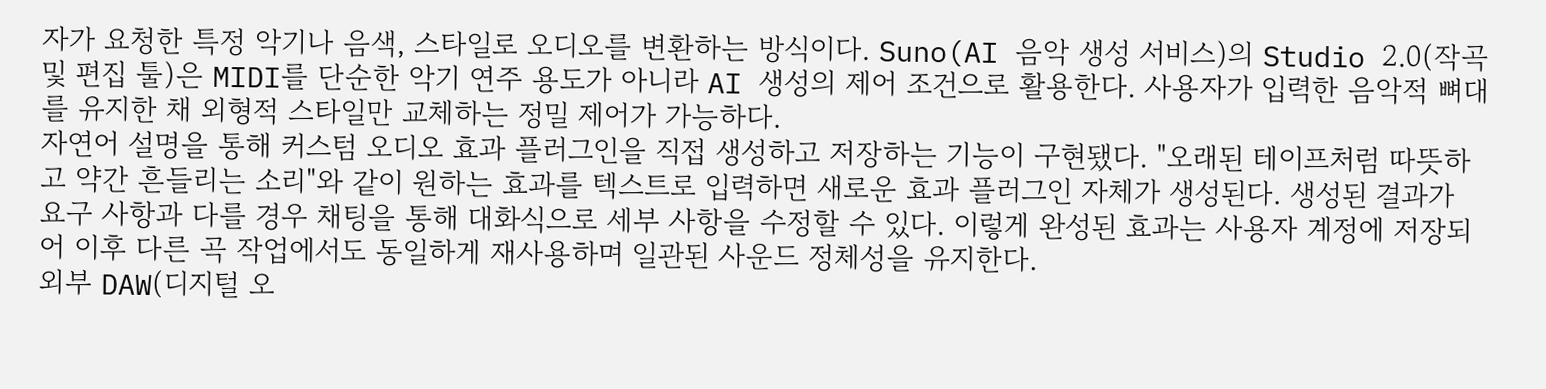자가 요청한 특정 악기나 음색, 스타일로 오디오를 변환하는 방식이다. Suno(AI 음악 생성 서비스)의 Studio 2.0(작곡 및 편집 툴)은 MIDI를 단순한 악기 연주 용도가 아니라 AI 생성의 제어 조건으로 활용한다. 사용자가 입력한 음악적 뼈대를 유지한 채 외형적 스타일만 교체하는 정밀 제어가 가능하다.
자연어 설명을 통해 커스텀 오디오 효과 플러그인을 직접 생성하고 저장하는 기능이 구현됐다. "오래된 테이프처럼 따뜻하고 약간 흔들리는 소리"와 같이 원하는 효과를 텍스트로 입력하면 새로운 효과 플러그인 자체가 생성된다. 생성된 결과가 요구 사항과 다를 경우 채팅을 통해 대화식으로 세부 사항을 수정할 수 있다. 이렇게 완성된 효과는 사용자 계정에 저장되어 이후 다른 곡 작업에서도 동일하게 재사용하며 일관된 사운드 정체성을 유지한다.
외부 DAW(디지털 오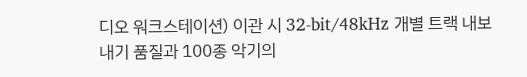디오 워크스테이션) 이관 시 32-bit/48kHz 개별 트랙 내보내기 품질과 100종 악기의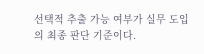선택적 추출 가능 여부가 실무 도입의 최종 판단 기준이다.